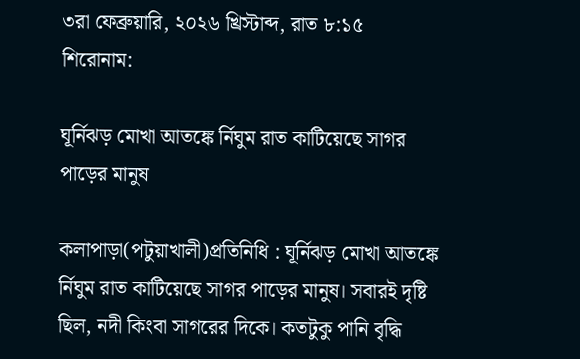৩রা ফেব্রুয়ারি, ২০২৬ খ্রিস্টাব্দ, রাত ৮:১৫
শিরোনাম:

ঘূর্নিঝড় মোখা আতঙ্কে র্নিঘুম রাত কাটিয়েছে সাগর পাড়ের মানুষ

কলাপাড়া(পটুয়াখালী)প্রতিনিধি : ঘূর্নিঝড় মোখা আতঙ্কে র্নিঘুম রাত কাটিয়েছে সাগর পাড়ের মানুষ। সবারই দৃষ্টি ছিল, নদী কিংবা সাগরের দিকে। কতটুকু পানি বৃদ্ধি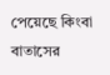পেয়েছে কিংবা বাতাসের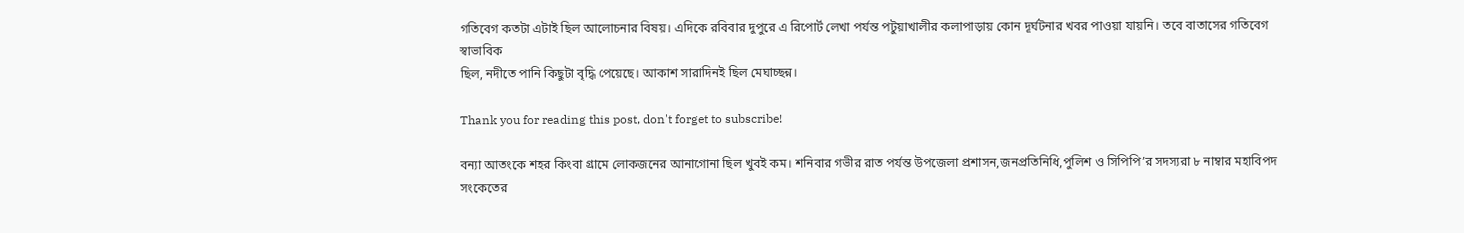গতিবেগ কতটা এটাই ছিল আলোচনার বিষয়। এদিকে রবিবার দুপুরে এ রিপোর্ট লেখা পর্যন্ত পটুয়াখালীর কলাপাড়ায় কোন দূর্ঘটনার খবর পাওয়া যায়নি। তবে বাতাসের গতিবেগ স্বাভাবিক
ছিল, নদীতে পানি কিছুটা বৃদ্ধি পেয়েছে। আকাশ সারাদিনই ছিল মেঘাচ্ছন্ন।

Thank you for reading this post, don't forget to subscribe!

বন্যা আতংকে শহর কিংবা গ্রামে লোকজনের আনাগোনা ছিল খুবই কম। শনিবার গভীর রাত পর্যন্ত উপজেলা প্রশাসন,জনপ্রতিনিধি,পুলিশ ও সিপিপি’র সদস্যরা ৮ নাম্বার মহাবিপদ সংকেতের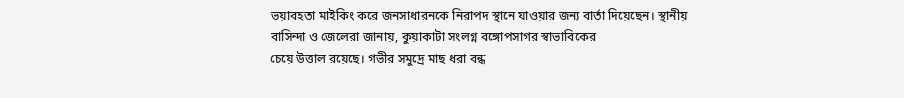ভয়াবহতা মাইকিং করে জনসাধারনকে নিরাপদ স্থানে যাওয়ার জন্য বার্তা দিয়েছেন। স্থানীয় বাসিন্দা ও জেলেরা জানায়, কুয়াকাটা সংলগ্ন বঙ্গোপসাগর স্বাভাবিকের
চেয়ে উত্তাল রয়েছে। গভীর সমুদ্রে মাছ ধরা বন্ধ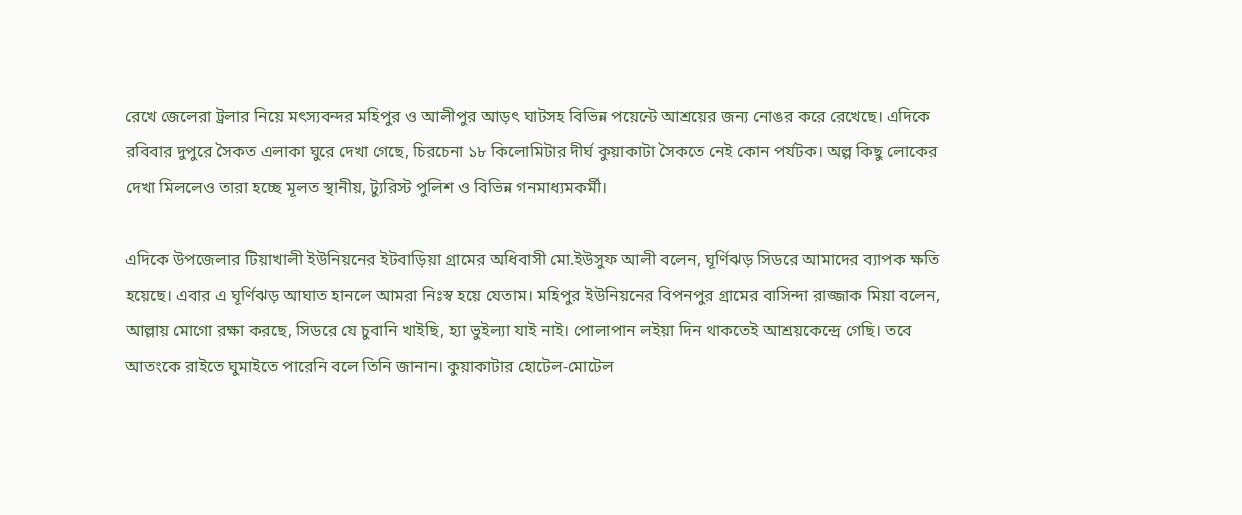রেখে জেলেরা ট্রলার নিয়ে মৎস্যবন্দর মহিপুর ও আলীপুর আড়ৎ ঘাটসহ বিভিন্ন পয়েন্টে আশ্রয়ের জন্য নোঙর করে রেখেছে। এদিকে রবিবার দুপুরে সৈকত এলাকা ঘুরে দেখা গেছে, চিরচেনা ১৮ কিলোমিটার দীর্ঘ কুয়াকাটা সৈকতে নেই কোন পর্যটক। অল্প কিছু লোকের দেখা মিললেও তারা হচ্ছে মূলত স্থানীয়, ট্যুরিস্ট পুলিশ ও বিভিন্ন গনমাধ্যমকর্মী।

এদিকে উপজেলার টিয়াখালী ইউনিয়নের ইটবাড়িয়া গ্রামের অধিবাসী মো.ইউসুফ আলী বলেন, ঘূর্ণিঝড় সিডরে আমাদের ব্যাপক ক্ষতি হয়েছে। এবার এ ঘূর্ণিঝড় আঘাত হানলে আমরা নিঃস্ব হয়ে যেতাম। মহিপুর ইউনিয়নের বিপনপুর গ্রামের বাসিন্দা রাজ্জাক মিয়া বলেন, আল্লায় মোগো রক্ষা করছে, সিডরে যে চুবানি খাইছি, হ্যা ভুইল্যা যাই নাই। পোলাপান লইয়া দিন থাকতেই আশ্রয়কেন্দ্রে গেছি। তবে আতংকে রাইতে ঘুমাইতে পারেনি বলে তিনি জানান। কুয়াকাটার হোটেল-মোটেল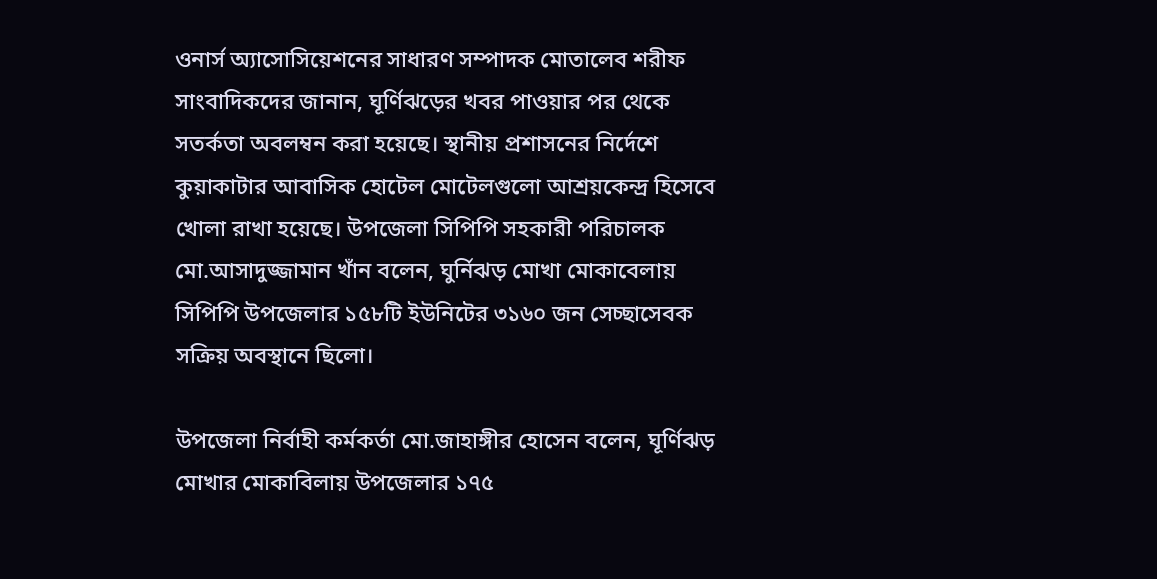ওনার্স অ্যাসোসিয়েশনের সাধারণ সম্পাদক মোতালেব শরীফ সাংবাদিকদের জানান, ঘূর্ণিঝড়ের খবর পাওয়ার পর থেকে সতর্কতা অবলম্বন করা হয়েছে। স্থানীয় প্রশাসনের নির্দেশে কুয়াকাটার আবাসিক হোটেল মোটেলগুলো আশ্রয়কেন্দ্র হিসেবে খোলা রাখা হয়েছে। উপজেলা সিপিপি সহকারী পরিচালক মো.আসাদুজ্জামান খাঁন বলেন, ঘুর্নিঝড় মোখা মোকাবেলায় সিপিপি উপজেলার ১৫৮টি ইউনিটের ৩১৬০ জন সেচ্ছাসেবক সক্রিয় অবস্থানে ছিলো।

উপজেলা নির্বাহী কর্মকর্তা মো.জাহাঙ্গীর হোসেন বলেন, ঘূর্ণিঝড় মোখার মোকাবিলায় উপজেলার ১৭৫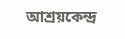আশ্রয়কেন্দ্র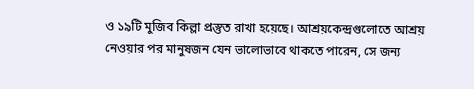ও ১৯টি মুজিব কিল্লা প্রস্তুত রাখা হয়েছে। আশ্রয়কেন্দ্রগুলোতে আশ্রয় নেওয়ার পর মানুষজন যেন ভালোভাবে থাকতে পারেন, সে জন্য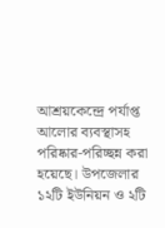আশ্রয়কেন্দ্রে পর্যাপ্ত আলোর ব্যবস্থাসহ পরিষ্কার-পরিচ্ছন্ন করা হয়েছে। উপজেলার ১২টি ইউনিয়ন ও ২টি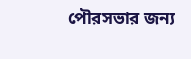পৌরসভার জন্য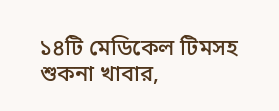১৪টি মেডিকেল টিমসহ শুকনা খাবার,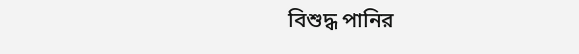বিশুদ্ধ পানির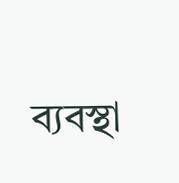ব্যবস্থা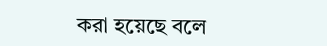করা হয়েছে বলে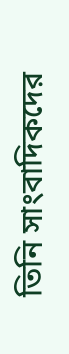তিনি সাংবাদিকদের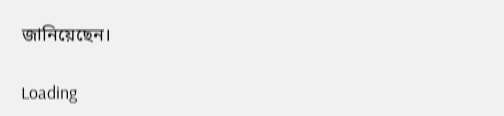জানিয়েছেন।

Loading